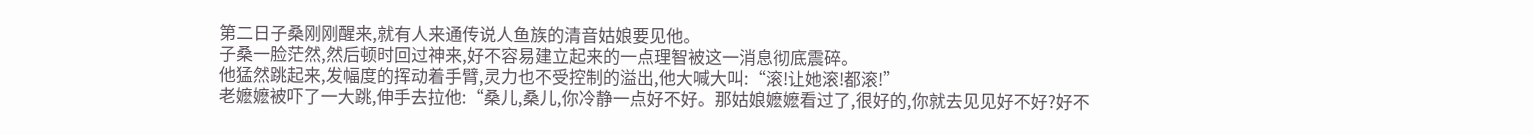第二日子桑刚刚醒来,就有人来通传说人鱼族的清音姑娘要见他。
子桑一脸茫然,然后顿时回过神来,好不容易建立起来的一点理智被这一消息彻底震碎。
他猛然跳起来,发幅度的挥动着手臂,灵力也不受控制的溢出,他大喊大叫:“滚!让她滚!都滚!”
老嬷嬷被吓了一大跳,伸手去拉他:“桑儿,桑儿,你冷静一点好不好。那姑娘嬷嬷看过了,很好的,你就去见见好不好?好不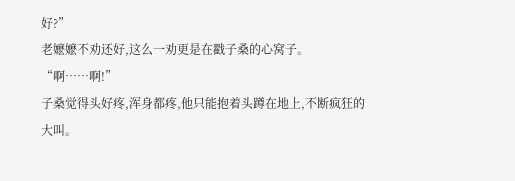好?”
老嬷嬷不劝还好,这么一劝更是在戳子桑的心窝子。
“啊……啊!”
子桑觉得头好疼,浑身都疼,他只能抱着头蹲在地上,不断疯狂的大叫。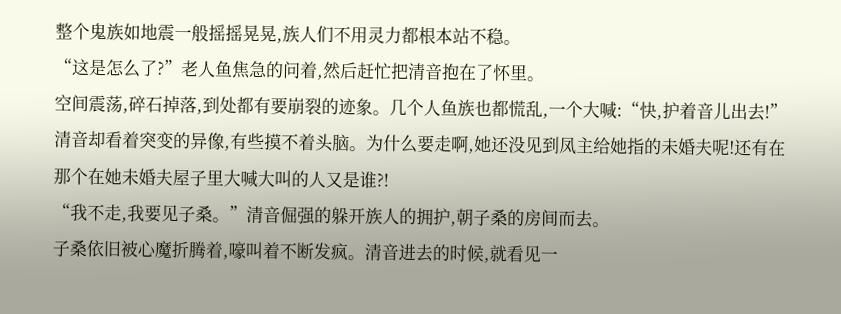整个鬼族如地震一般摇摇晃晃,族人们不用灵力都根本站不稳。
“这是怎么了?”老人鱼焦急的问着,然后赶忙把清音抱在了怀里。
空间震荡,碎石掉落,到处都有要崩裂的迹象。几个人鱼族也都慌乱,一个大喊:“快,护着音儿出去!”
清音却看着突变的异像,有些摸不着头脑。为什么要走啊,她还没见到凤主给她指的未婚夫呢!还有在那个在她未婚夫屋子里大喊大叫的人又是谁?!
“我不走,我要见子桑。”清音倔强的躲开族人的拥护,朝子桑的房间而去。
子桑依旧被心魔折腾着,嚎叫着不断发疯。清音进去的时候,就看见一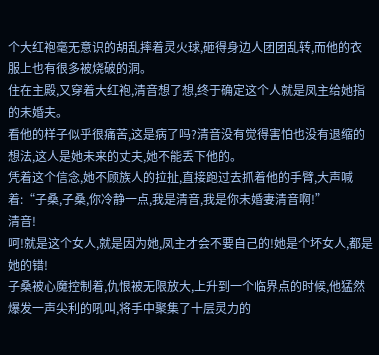个大红袍毫无意识的胡乱摔着灵火球,砸得身边人团团乱转,而他的衣服上也有很多被烧破的洞。
住在主殿,又穿着大红袍,清音想了想,终于确定这个人就是凤主给她指的未婚夫。
看他的样子似乎很痛苦,这是病了吗?清音没有觉得害怕也没有退缩的想法,这人是她未来的丈夫,她不能丢下他的。
凭着这个信念,她不顾族人的拉扯,直接跑过去抓着他的手臂,大声喊着:“子桑,子桑,你冷静一点,我是清音,我是你未婚妻清音啊!”
清音!
呵!就是这个女人,就是因为她,凤主才会不要自己的!她是个坏女人,都是她的错!
子桑被心魔控制着,仇恨被无限放大,上升到一个临界点的时候,他猛然爆发一声尖利的吼叫,将手中聚集了十层灵力的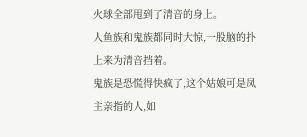火球全部甩到了清音的身上。
人鱼族和鬼族都同时大惊,一股脑的扑上来为清音挡着。
鬼族是恐慌得快疯了,这个姑娘可是凤主亲指的人,如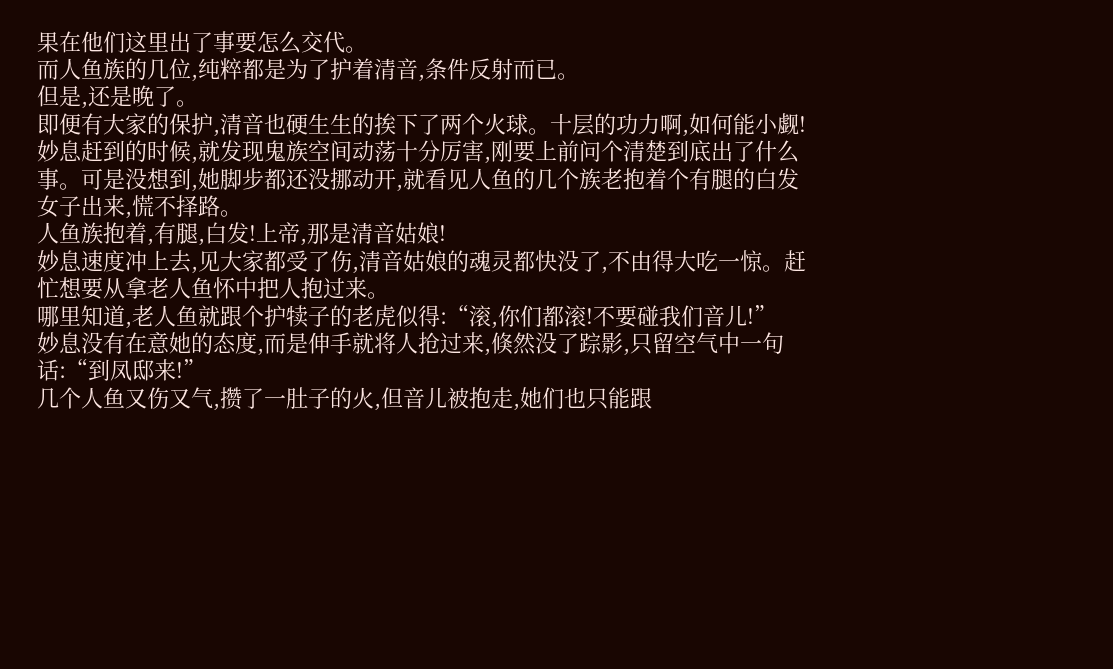果在他们这里出了事要怎么交代。
而人鱼族的几位,纯粹都是为了护着清音,条件反射而已。
但是,还是晚了。
即便有大家的保护,清音也硬生生的挨下了两个火球。十层的功力啊,如何能小觑!
妙息赶到的时候,就发现鬼族空间动荡十分厉害,刚要上前问个清楚到底出了什么事。可是没想到,她脚步都还没挪动开,就看见人鱼的几个族老抱着个有腿的白发女子出来,慌不择路。
人鱼族抱着,有腿,白发!上帝,那是清音姑娘!
妙息速度冲上去,见大家都受了伤,清音姑娘的魂灵都快没了,不由得大吃一惊。赶忙想要从拿老人鱼怀中把人抱过来。
哪里知道,老人鱼就跟个护犊子的老虎似得:“滚,你们都滚!不要碰我们音儿!”
妙息没有在意她的态度,而是伸手就将人抢过来,倏然没了踪影,只留空气中一句话:“到凤邸来!”
几个人鱼又伤又气,攒了一肚子的火,但音儿被抱走,她们也只能跟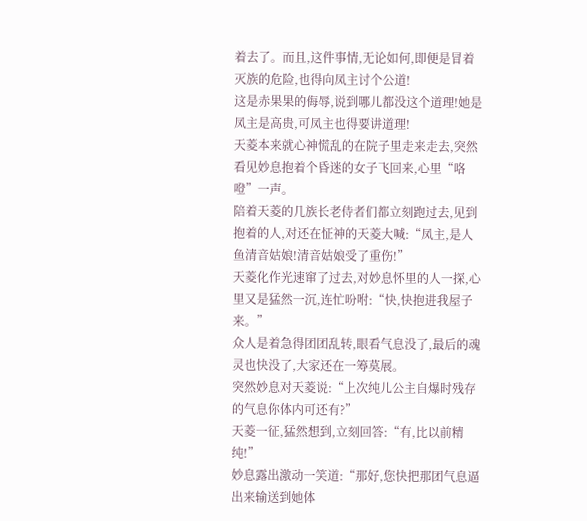着去了。而且,这件事情,无论如何,即便是冒着灭族的危险,也得向凤主讨个公道!
这是赤果果的侮辱,说到哪儿都没这个道理!她是凤主是高贵,可凤主也得要讲道理!
天菱本来就心神慌乱的在院子里走来走去,突然看见妙息抱着个昏迷的女子飞回来,心里“咯噔”一声。
陪着天菱的几族长老侍者们都立刻跑过去,见到抱着的人,对还在怔神的天菱大喊:“凤主,是人鱼清音姑娘!清音姑娘受了重伤!”
天菱化作光速窜了过去,对妙息怀里的人一探,心里又是猛然一沉,连忙吩咐:“快,快抱进我屋子来。”
众人是着急得团团乱转,眼看气息没了,最后的魂灵也快没了,大家还在一筹莫展。
突然妙息对天菱说:“上次纯儿公主自爆时残存的气息你体内可还有?”
天菱一征,猛然想到,立刻回答:“有,比以前精纯!”
妙息露出激动一笑道:“那好,您快把那团气息逼出来输送到她体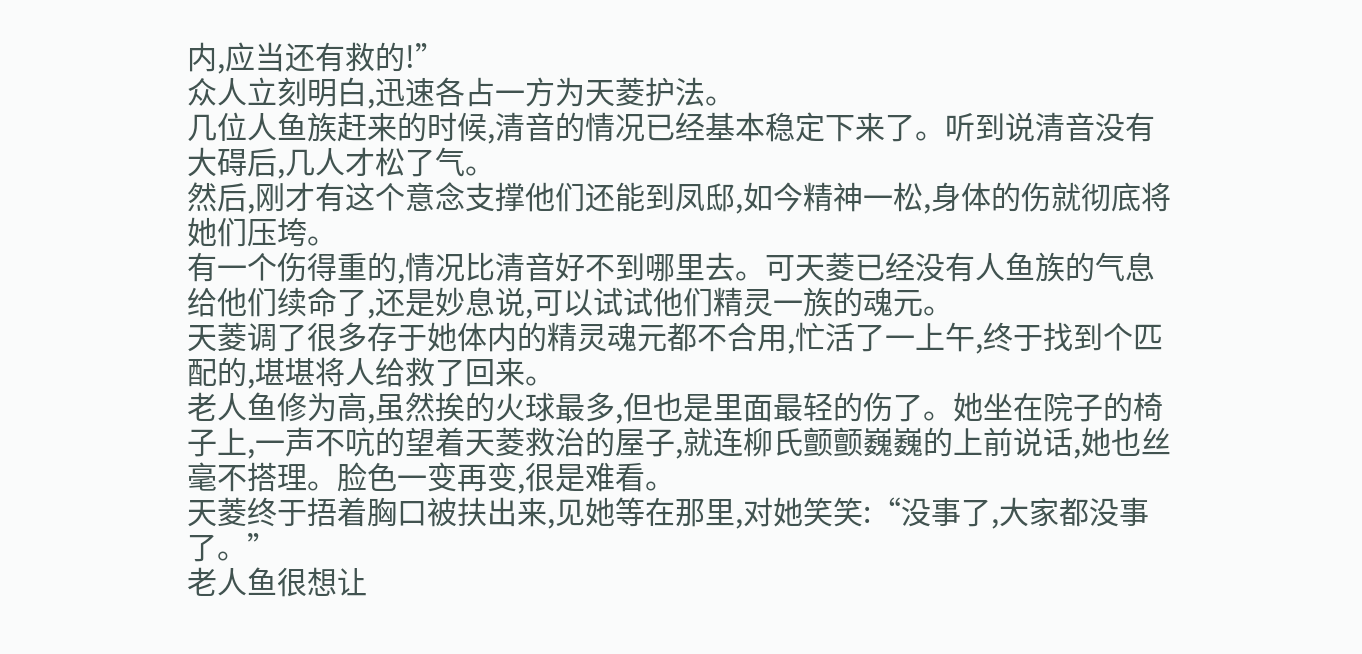内,应当还有救的!”
众人立刻明白,迅速各占一方为天菱护法。
几位人鱼族赶来的时候,清音的情况已经基本稳定下来了。听到说清音没有大碍后,几人才松了气。
然后,刚才有这个意念支撑他们还能到凤邸,如今精神一松,身体的伤就彻底将她们压垮。
有一个伤得重的,情况比清音好不到哪里去。可天菱已经没有人鱼族的气息给他们续命了,还是妙息说,可以试试他们精灵一族的魂元。
天菱调了很多存于她体内的精灵魂元都不合用,忙活了一上午,终于找到个匹配的,堪堪将人给救了回来。
老人鱼修为高,虽然挨的火球最多,但也是里面最轻的伤了。她坐在院子的椅子上,一声不吭的望着天菱救治的屋子,就连柳氏颤颤巍巍的上前说话,她也丝毫不搭理。脸色一变再变,很是难看。
天菱终于捂着胸口被扶出来,见她等在那里,对她笑笑:“没事了,大家都没事了。”
老人鱼很想让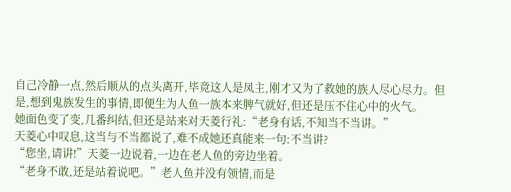自己冷静一点,然后顺从的点头离开,毕竟这人是凤主,刚才又为了救她的族人尽心尽力。但是,想到鬼族发生的事情,即便生为人鱼一族本来脾气就好,但还是压不住心中的火气。
她面色变了变,几番纠结,但还是站来对天菱行礼:“老身有话,不知当不当讲。”
天菱心中叹息,这当与不当都说了,难不成她还真能来一句:不当讲?
“您坐,请讲!”天菱一边说着,一边在老人鱼的旁边坐着。
“老身不敢,还是站着说吧。”老人鱼并没有领情,而是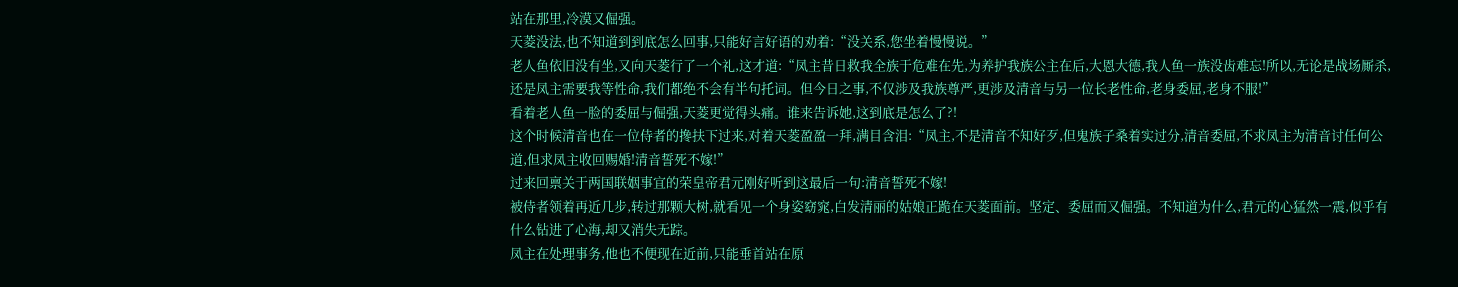站在那里,冷漠又倔强。
天菱没法,也不知道到到底怎么回事,只能好言好语的劝着:“没关系,您坐着慢慢说。”
老人鱼依旧没有坐,又向天菱行了一个礼,这才道:“凤主昔日救我全族于危难在先,为养护我族公主在后,大恩大德,我人鱼一族没齿难忘!所以,无论是战场厮杀,还是凤主需要我等性命,我们都绝不会有半句托词。但今日之事,不仅涉及我族尊严,更涉及清音与另一位长老性命,老身委屈,老身不服!”
看着老人鱼一脸的委屈与倔强,天菱更觉得头痛。谁来告诉她,这到底是怎么了?!
这个时候清音也在一位侍者的搀扶下过来,对着天菱盈盈一拜,满目含泪:“凤主,不是清音不知好歹,但鬼族子桑着实过分,清音委屈,不求凤主为清音讨任何公道,但求凤主收回赐婚!清音誓死不嫁!”
过来回禀关于两国联姻事宜的荣皇帝君元刚好听到这最后一句:清音誓死不嫁!
被侍者领着再近几步,转过那颗大树,就看见一个身姿窈窕,白发清丽的姑娘正跪在天菱面前。坚定、委屈而又倔强。不知道为什么,君元的心猛然一震,似乎有什么钻进了心海,却又消失无踪。
凤主在处理事务,他也不便现在近前,只能垂首站在原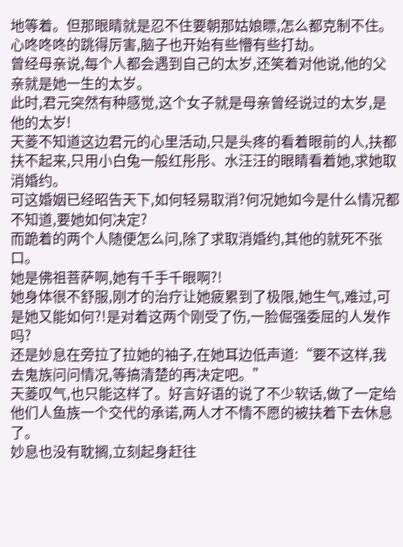地等着。但那眼睛就是忍不住要朝那姑娘瞟,怎么都克制不住。心咚咚咚的跳得厉害,脑子也开始有些懵有些打劫。
曾经母亲说,每个人都会遇到自己的太岁,还笑着对他说,他的父亲就是她一生的太岁。
此时,君元突然有种感觉,这个女子就是母亲曾经说过的太岁,是他的太岁!
天菱不知道这边君元的心里活动,只是头疼的看着眼前的人,扶都扶不起来,只用小白兔一般红彤彤、水汪汪的眼睛看着她,求她取消婚约。
可这婚姻已经昭告天下,如何轻易取消?何况她如今是什么情况都不知道,要她如何决定?
而跪着的两个人随便怎么问,除了求取消婚约,其他的就死不张口。
她是佛祖菩萨啊,她有千手千眼啊?!
她身体很不舒服,刚才的治疗让她疲累到了极限,她生气,难过,可是她又能如何?!是对着这两个刚受了伤,一脸倔强委屈的人发作吗?
还是妙息在旁拉了拉她的袖子,在她耳边低声道:“要不这样,我去鬼族问问情况,等搞清楚的再决定吧。”
天菱叹气,也只能这样了。好言好语的说了不少软话,做了一定给他们人鱼族一个交代的承诺,两人才不情不愿的被扶着下去休息了。
妙息也没有耽搁,立刻起身赶往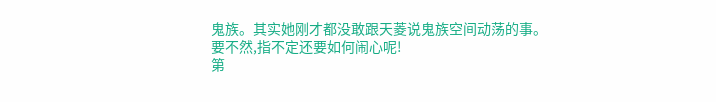鬼族。其实她刚才都没敢跟天菱说鬼族空间动荡的事。要不然,指不定还要如何闹心呢!
第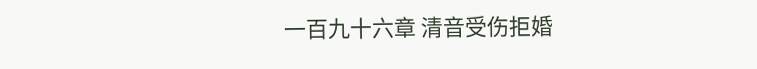一百九十六章 清音受伤拒婚